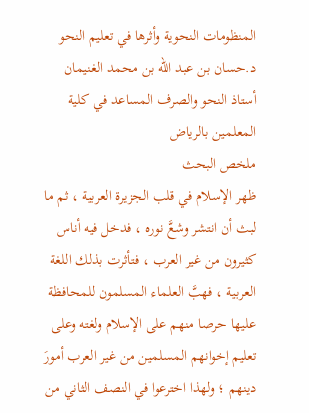المنظومات النحوية وأثرها في تعليم النحو
د.حسان بن عبد الله بن محمد الغنيمان
أستاذ النحو والصرف المساعد في كلية المعلمين بالرياض
ملخص البحث
ظهر الإسلام في قلب الجزيرة العربية ، ثم ما لبث أن انتشر وشعَّ نوره ، فدخل فيه أناس كثيرون من غير العرب ، فتأثرت بذلك اللغة العربية ، فهبَّ العلماء المسلمون للمحافظة عليها حرصا منهم على الإسلام ولغته وعلى تعليم إخوانهم المسلمين من غير العرب أمورَ دينهم ؛ ولهذا اخترعوا في النصف الثاني من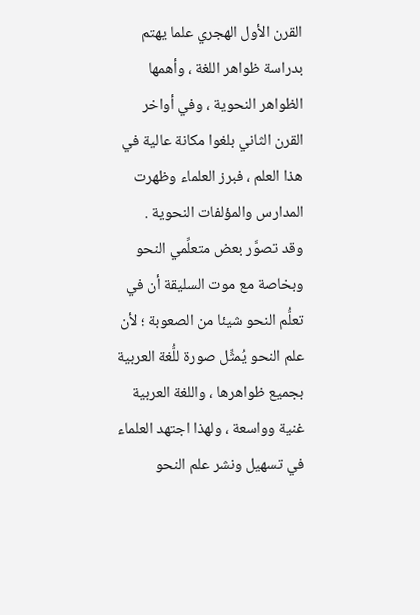القرن الأول الهجري علما يهتم بدراسة ظواهر اللغة ، وأهمها الظواهر النحوية ، وفي أواخر القرن الثاني بلغوا مكانة عالية في هذا العلم ، فبرز العلماء وظهرت المدارس والمؤلفات النحوية .
وقد تصوَّر بعض متعلِّمي النحو وبخاصة مع موت السليقة أن في تعلُّم النحو شيئا من الصعوبة ؛ لأن علم النحو يُمثِّل صورة للُّغة العربية بجميع ظواهرها ، واللغة العربية غنية وواسعة ، ولهذا اجتهد العلماء في تسهيل ونشر علم النحو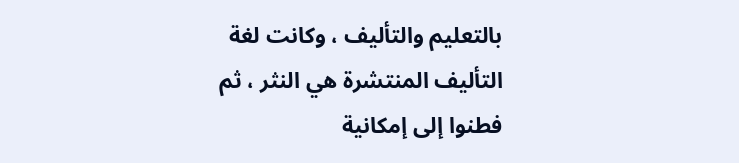بالتعليم والتأليف ، وكانت لغة التأليف المنتشرة هي النثر ، ثم فطنوا إلى إمكانية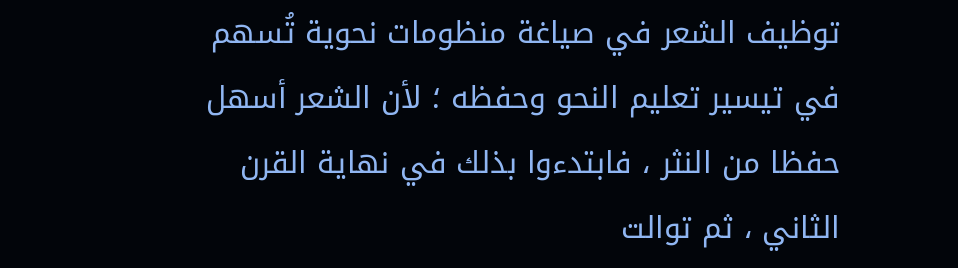توظيف الشعر في صياغة منظومات نحوية تُسهم في تيسير تعليم النحو وحفظه ؛ لأن الشعر أسهل حفظا من النثر ، فابتدءوا بذلك في نهاية القرن الثاني ، ثم توالت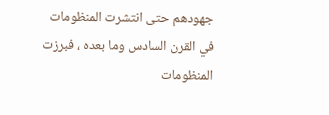جهودهم حتى انتشرت المنظومات في القرن السادس وما بعده ، فبرزت المنظومات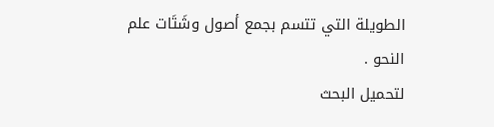الطويلة التي تتسم بجمع أصول وشَتَات علم النحو .
لتحميل البحث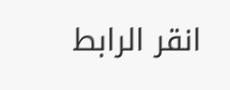انقر الرابط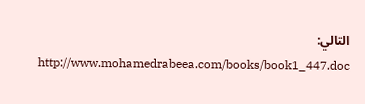التالي:
http://www.mohamedrabeea.com/books/book1_447.doc